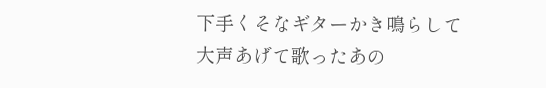下手くそなギターかき鳴らして
大声あげて歌ったあの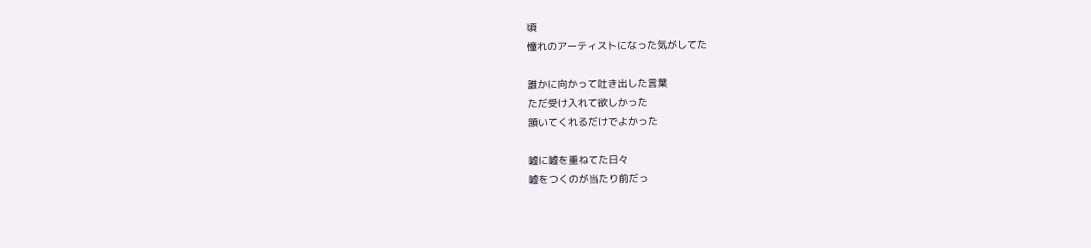頃
憧れのアーティストになった気がしてた

誰かに向かって吐き出した言葉
ただ受け入れて欲しかった
頷いてくれるだけでよかった

嘘に嘘を重ねてた日々
嘘をつくのが当たり前だっ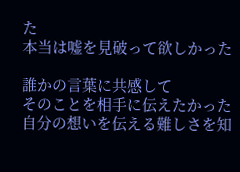た
本当は嘘を見破って欲しかった

誰かの言葉に共感して
そのことを相手に伝えたかった
自分の想いを伝える難しさを知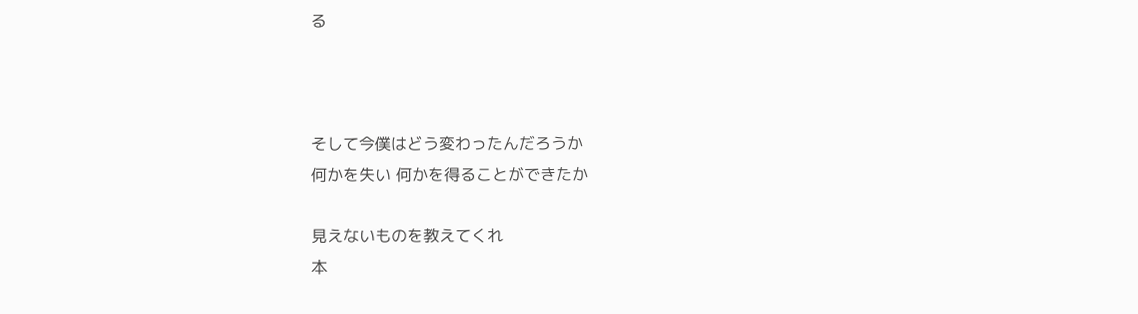る



そして今僕はどう変わったんだろうか
何かを失い 何かを得ることができたか

見えないものを教えてくれ
本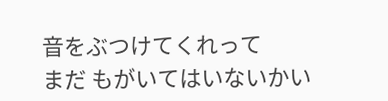音をぶつけてくれって
まだ もがいてはいないかい